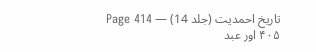تاریخ احمدیت (جلد 14) — Page 414
۴۰۵ اور عبد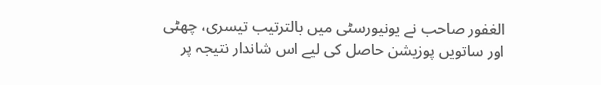الغفور صاحب نے یونیورسٹی میں بالترتیب تیسری، چھٹی اور ساتویں پوزیشن حاصل کی لیے اس شاندار نتیجہ پر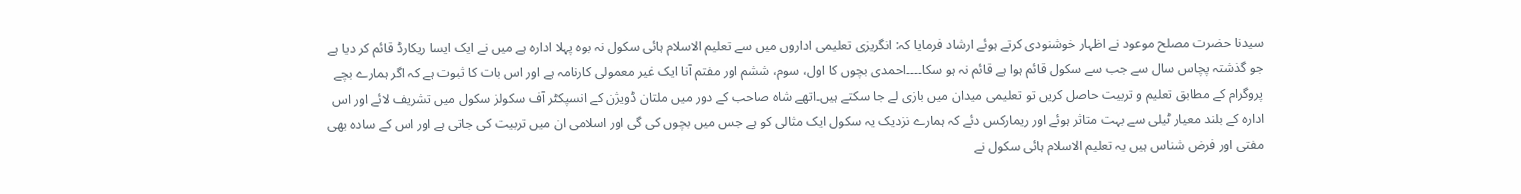سیدنا حضرت مصلح موعود نے اظہار خوشنودی کرتے ہوئے ارشاد فرمایا کہ: انگریزی تعلیمی اداروں میں سے تعلیم الاسلام ہائی سکول نہ بوہ پہلا ادارہ ہے میں نے ایک ایسا ریکارڈ قائم کر دیا ہے جو گذشتہ پچاس سال سے جب سے سکول قائم ہوا ہے قائم نہ ہو سکا۔۔۔۔احمدی بچوں کا اول، سوم، ششم اور مفتم آنا ایک غیر معمولی کارنامہ ہے اور اس بات کا ثبوت ہے کہ اگر ہمارے بچے پروگرام کے مطابق تعلیم و تربیت حاصل کریں تو تعلیمی میدان میں بازی لے جا سکتے ہیں۔اتھے شاہ صاحب کے دور میں ملتان ڈویژن کے انسپکٹر آف سکولز سکول میں تشریف لائے اور اس ادارہ کے بلند معیار ٹیلی سے بہت متاثر ہوئے اور ریمارکس دئے کہ ہمارے نزدیک یہ سکول ایک مثالی کو ہے جس میں بچوں کی گی اور اسلامی ان میں تربیت کی جاتی ہے اور اس کے سادہ بھی مفتی اور فرض شناس ہیں یہ تعلیم الاسلام ہائی سکول نے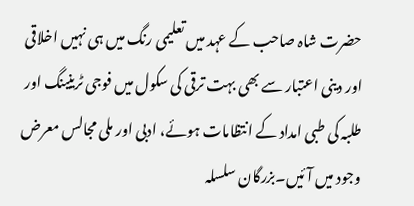حضرت شاہ صاحب کے عہد میں تعلیمی رنگ میں ہی نہیں اخلاقی اور دینی اعتبار سے بھی بہت ترقی کی سکول میں فوجی ٹرینینگ اور طلبہ کی طبی امداد کے انتظامات ہوئے، ادبی اور ملی مجالس معرض وجود میں آئیں۔بزرگان سلسلہ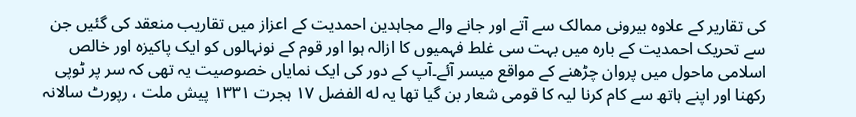کی تقاریر کے علاوہ بیرونی ممالک سے آتے اور جانے والے مجاہدین احمدیت کے اعزاز میں تقاریب منعقد کی گئیں جن سے تحریک احمدیت کے بارہ میں بہت سی غلط فہمیوں کا ازالہ ہوا اور قوم کے نونہالوں کو ایک پاکیزہ اور خالص اسلامی ماحول میں پروان چڑھنے کے مواقع میسر آئے۔آپ کے دور کی ایک نمایاں خصوصیت یہ تھی کہ سر پر ٹوپی رکھنا اور اپنے ہاتھ سے کام کرنا لیہ کا قومی شعار بن گیا تھا یہ له الفضل ۱۷ ہجرت ۱۳۳۱ پیش ملت ، رپورٹ سالانہ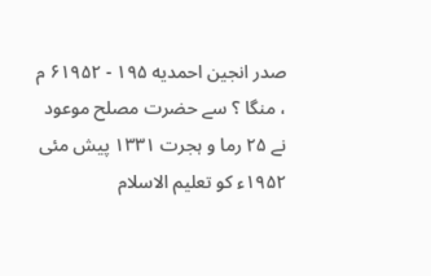صدر انجین احمدیه ۱۹۵ - ۶۱۹۵۲ م ، منگا ؟ سے حضرت مصلح موعود نے ۲۵ رما و ہجرت ۱۳۳۱ پیش مئی ۱۹۵۲ء کو تعلیم الاسلام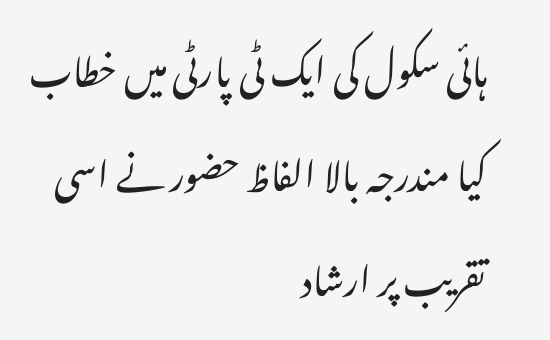ہائی سکول کی ایک ٹی پارٹی میں خطاب کیا مندرجہ بالا الفاظ حضور نے اسی تقریب پر ارشاد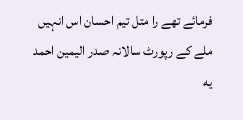فرمائے تھے را متل تیم احسان اس انہیں ملے کے رپورٹ سالانہ صدر الیمین احمد یه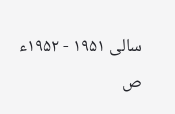سالی ۱۹۵۱ - ۱۹۵۲ء ص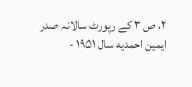۲، ص ۳ کے رپورٹ سالانہ صدر ایمین احمدیه سال ۱۹۵۱ -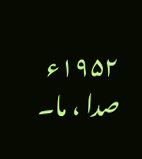۱۹۵۲ء صدا ، ما۔